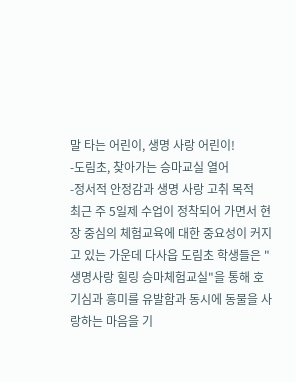말 타는 어린이, 생명 사랑 어린이!
-도림초, 찾아가는 승마교실 열어
-정서적 안정감과 생명 사랑 고취 목적
최근 주 5일제 수업이 정착되어 가면서 현장 중심의 체험교육에 대한 중요성이 커지고 있는 가운데 다사읍 도림초 학생들은 "생명사랑 힐링 승마체험교실"을 통해 호기심과 흥미를 유발함과 동시에 동물을 사랑하는 마음을 기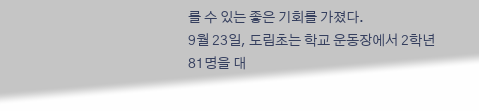를 수 있는 좋은 기회를 가졌다.
9월 23일, 도림초는 학교 운동장에서 2학년 81명을 대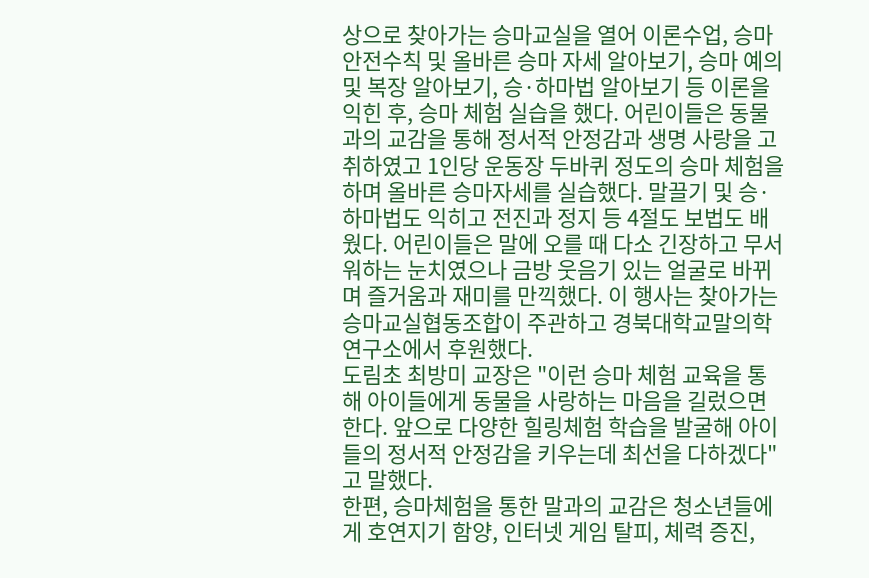상으로 찾아가는 승마교실을 열어 이론수업, 승마 안전수칙 및 올바른 승마 자세 알아보기, 승마 예의 및 복장 알아보기, 승·하마법 알아보기 등 이론을 익힌 후, 승마 체험 실습을 했다. 어린이들은 동물과의 교감을 통해 정서적 안정감과 생명 사랑을 고취하였고 1인당 운동장 두바퀴 정도의 승마 체험을 하며 올바른 승마자세를 실습했다. 말끌기 및 승·하마법도 익히고 전진과 정지 등 4절도 보법도 배웠다. 어린이들은 말에 오를 때 다소 긴장하고 무서워하는 눈치였으나 금방 웃음기 있는 얼굴로 바뀌며 즐거움과 재미를 만끽했다. 이 행사는 찾아가는승마교실협동조합이 주관하고 경북대학교말의학연구소에서 후원했다.
도림초 최방미 교장은 "이런 승마 체험 교육을 통해 아이들에게 동물을 사랑하는 마음을 길렀으면 한다. 앞으로 다양한 힐링체험 학습을 발굴해 아이들의 정서적 안정감을 키우는데 최선을 다하겠다"고 말했다.
한편, 승마체험을 통한 말과의 교감은 청소년들에게 호연지기 함양, 인터넷 게임 탈피, 체력 증진,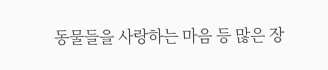동물들을 사랑하는 마음 등 많은 장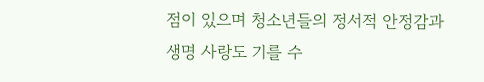점이 있으며 청소년들의 정서적 안정감과 생명 사랑도 기를 수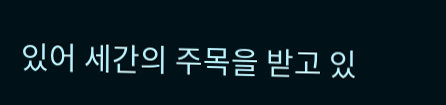있어 세간의 주목을 받고 있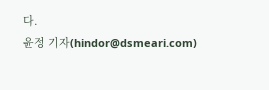다.
윤정 기자(hindor@dsmeari.com)